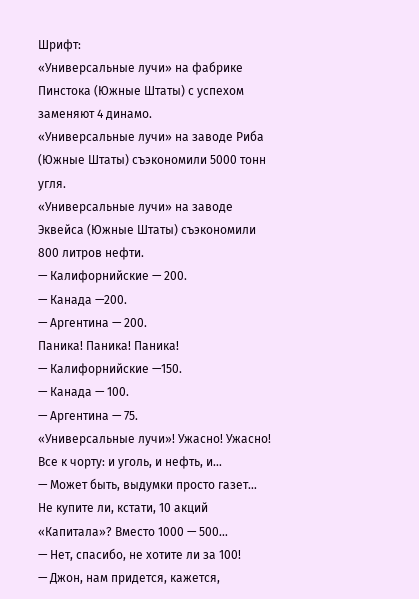Шрифт:
«Универсальные лучи» на фабрике Пинстока (Южные Штаты) с успехом заменяют 4 динамо.
«Универсальные лучи» на заводе Риба (Южные Штаты) съэкономили 5000 тонн угля.
«Универсальные лучи» на заводе Эквейса (Южные Штаты) съэкономили 800 литров нефти.
— Калифорнийские — 200.
— Канада —200.
— Аргентина — 200.
Паника! Паника! Паника!
— Калифорнийские —150.
— Канада — 100.
— Аргентина — 75.
«Универсальные лучи»! Ужасно! Ужасно! Все к чорту: и уголь, и нефть, и…
— Может быть, выдумки просто газет… Не купите ли, кстати, 10 акций «Капитала»? Вместо 1000 — 500…
— Нет, спасибо, не хотите ли за 100!
— Джон, нам придется, кажется,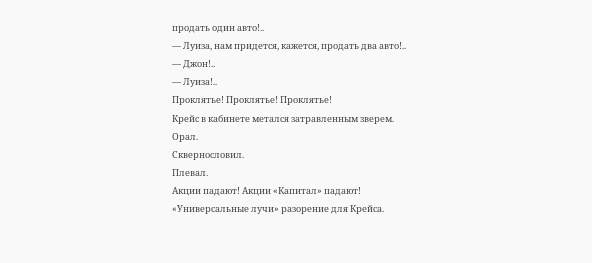продать один авто!..
— Луиза, нам придется, кажется, продать два авто!..
— Джон!..
— Луиза!..
Проклятье! Проклятье! Проклятье!
Крейс в кабинете метался затравленным зверем.
Орал.
Сквернословил.
Плевал.
Акции падают! Акции «Капитал» падают!
«Универсальные лучи» разорение для Крейса.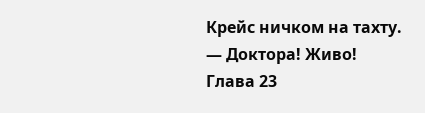Крейс ничком на тахту.
— Доктора! Живо!
Глава 23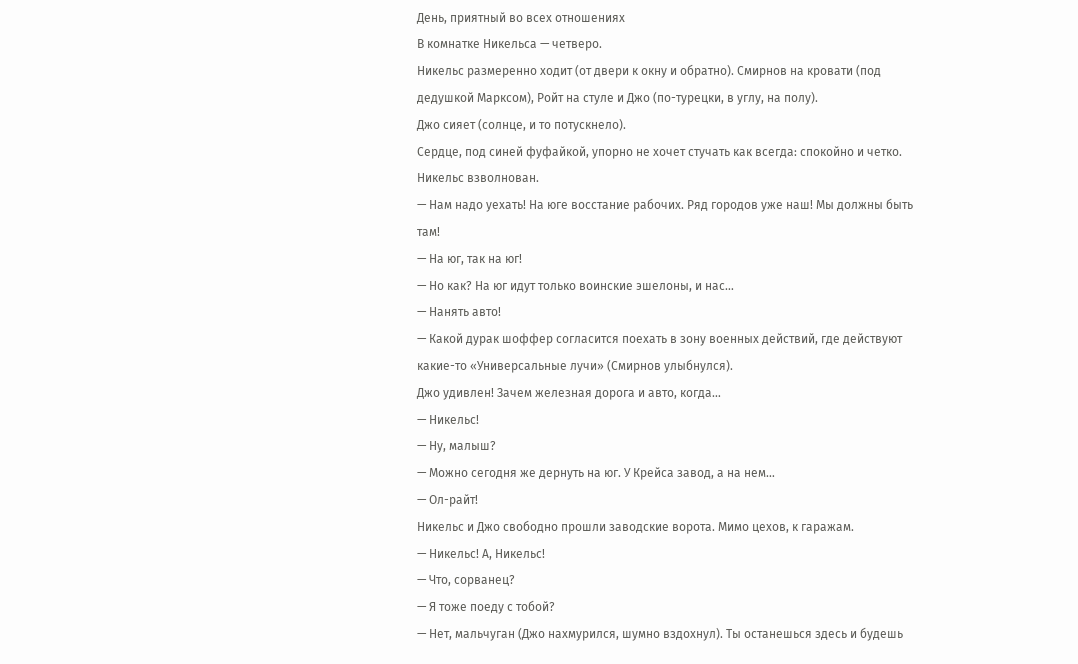День, приятный во всех отношениях
В комнатке Никельса — четверо.
Никельс размеренно ходит (от двери к окну и обратно). Смирнов на кровати (под дедушкой Марксом), Ройт на стуле и Джо (по-турецки, в углу, на полу).
Джо сияет (солнце, и то потускнело).
Сердце, под синей фуфайкой, упорно не хочет стучать как всегда: спокойно и четко.
Никельс взволнован.
— Нам надо уехать! На юге восстание рабочих. Ряд городов уже наш! Мы должны быть там!
— На юг, так на юг!
— Но как? На юг идут только воинские эшелоны, и нас…
— Нанять авто!
— Какой дурак шоффер согласится поехать в зону военных действий, где действуют какие-то «Универсальные лучи» (Смирнов улыбнулся).
Джо удивлен! Зачем железная дорога и авто, когда…
— Никельс!
— Ну, малыш?
— Можно сегодня же дернуть на юг. У Крейса завод, а на нем…
— Ол-райт!
Никельс и Джо свободно прошли заводские ворота. Мимо цехов, к гаражам.
— Никельс! А, Никельс!
— Что, сорванец?
— Я тоже поеду с тобой?
— Нет, мальчуган (Джо нахмурился, шумно вздохнул). Ты останешься здесь и будешь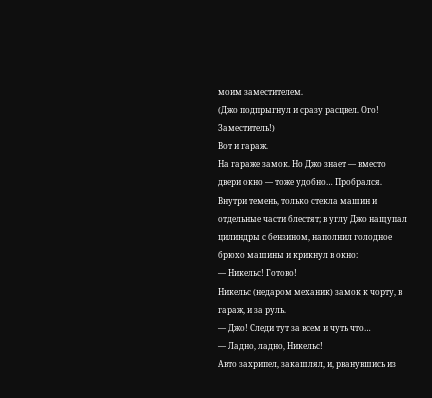моим заместителем.
(Джо подпрыгнул и сразу расцвел. Ого! Заместитель!)
Вот и гараж.
На гараже замок. Но Джо знает — вместо двери окно — тоже удобно… Пробрался.
Внутри темень, только стекла машин и отдельные части блестят; в углу Джо нащупал цилиндры с бензином, наполнил голодное брюхо машины и крикнул в окно:
— Никельс! Готово!
Никельс (недаром механик) замок к чорту, в гараж, и за руль.
— Джо! Следи тут за всем и чуть что…
— Ладно, ладно, Никельс!
Авто захрипел, закашлял, и, рванувшись из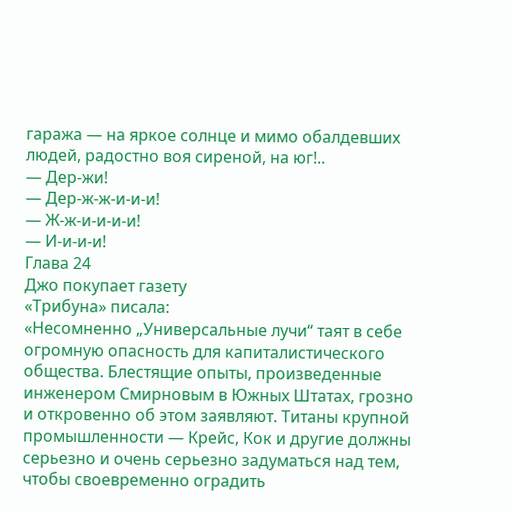гаража — на яркое солнце и мимо обалдевших людей, радостно воя сиреной, на юг!..
— Дер-жи!
— Дер-ж-ж-и-и-и!
— Ж-ж-и-и-и-и!
— И-и-и-и!
Глава 24
Джо покупает газету
«Трибуна» писала:
«Несомненно „Универсальные лучи“ таят в себе огромную опасность для капиталистического общества. Блестящие опыты, произведенные инженером Смирновым в Южных Штатах, грозно и откровенно об этом заявляют. Титаны крупной промышленности — Крейс, Кок и другие должны серьезно и очень серьезно задуматься над тем, чтобы своевременно оградить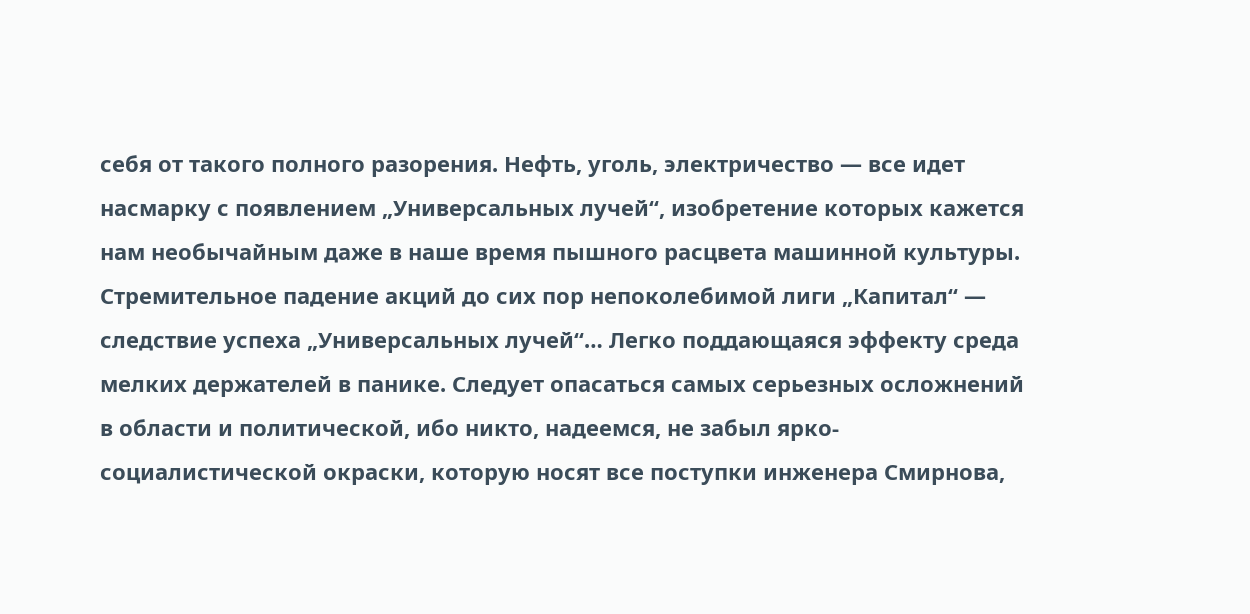себя от такого полного разорения. Нефть, уголь, электричество — все идет насмарку с появлением „Универсальных лучей“, изобретение которых кажется нам необычайным даже в наше время пышного расцвета машинной культуры. Стремительное падение акций до сих пор непоколебимой лиги „Капитал“ — следствие успеха „Универсальных лучей“… Легко поддающаяся эффекту среда мелких держателей в панике. Следует опасаться самых серьезных осложнений в области и политической, ибо никто, надеемся, не забыл ярко-социалистической окраски, которую носят все поступки инженера Смирнова,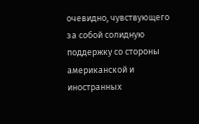очевидно, чувствующего за собой солидную поддержку со стороны американской и иностранных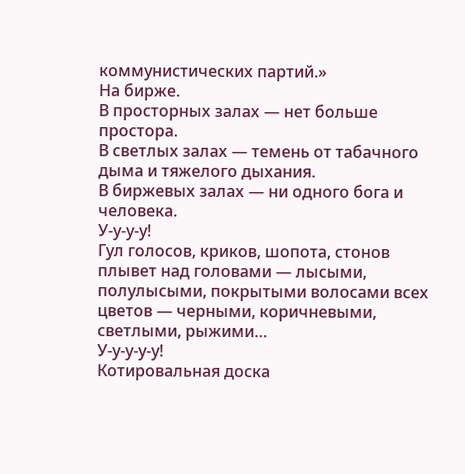коммунистических партий.»
На бирже.
В просторных залах — нет больше простора.
В светлых залах — темень от табачного дыма и тяжелого дыхания.
В биржевых залах — ни одного бога и человека.
У-у-у-у!
Гул голосов, криков, шопота, стонов плывет над головами — лысыми, полулысыми, покрытыми волосами всех цветов — черными, коричневыми, светлыми, рыжими…
У-у-у-у-у!
Котировальная доска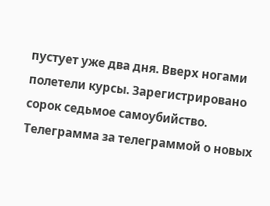пустует уже два дня. Вверх ногами полетели курсы. Зарегистрировано сорок седьмое самоубийство. Телеграмма за телеграммой о новых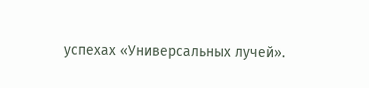успехах «Универсальных лучей».